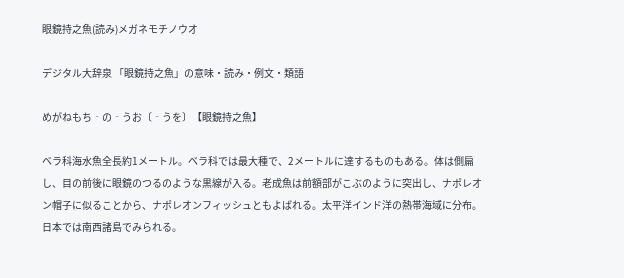眼鏡持之魚(読み)メガネモチノウオ

デジタル大辞泉 「眼鏡持之魚」の意味・読み・例文・類語

めがねもち‐の‐うお〔‐うを〕【眼鏡持之魚】

ベラ科海水魚全長約1メートル。ベラ科では最大種で、2メートルに達するものもある。体は側扁し、目の前後に眼鏡のつるのような黒線が入る。老成魚は前額部がこぶのように突出し、ナポレオン帽子に似ることから、ナポレオンフィッシュともよばれる。太平洋インド洋の熱帯海域に分布。日本では南西諸島でみられる。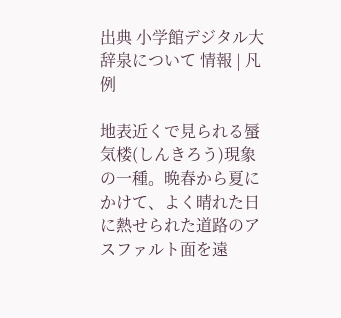出典 小学館デジタル大辞泉について 情報 | 凡例

地表近くで見られる蜃気楼(しんきろう)現象の一種。晩春から夏にかけて、よく晴れた日に熱せられた道路のアスファルト面を遠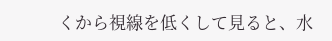くから視線を低くして見ると、水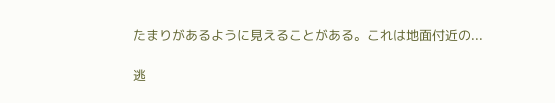たまりがあるように見えることがある。これは地面付近の...

逃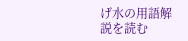げ水の用語解説を読む